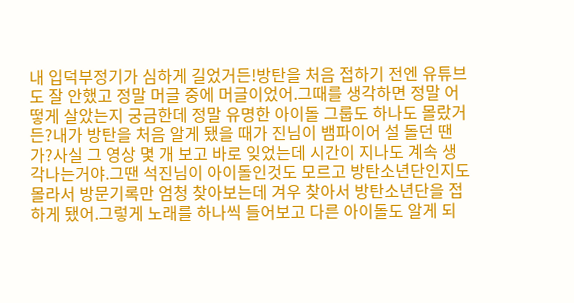내 입덕부정기가 심하게 길었거든!방탄을 처음 접하기 전엔 유튜브도 잘 안했고 정말 머글 중에 머글이었어.그때를 생각하면 정말 어떻게 살았는지 궁금한데 정말 유명한 아이돌 그룹도 하나도 몰랐거든?내가 방탄을 처음 알게 됐을 때가 진님이 뱀파이어 설 돌던 땐가?사실 그 영상 몇 개 보고 바로 잊었는데 시간이 지나도 계속 생각나는거야.그땐 석진님이 아이돌인것도 모르고 방탄소년단인지도 몰라서 방문기록만 엄청 찾아보는데 겨우 찾아서 방탄소년단을 접하게 됐어.그렇게 노래를 하나씩 들어보고 다른 아이돌도 알게 되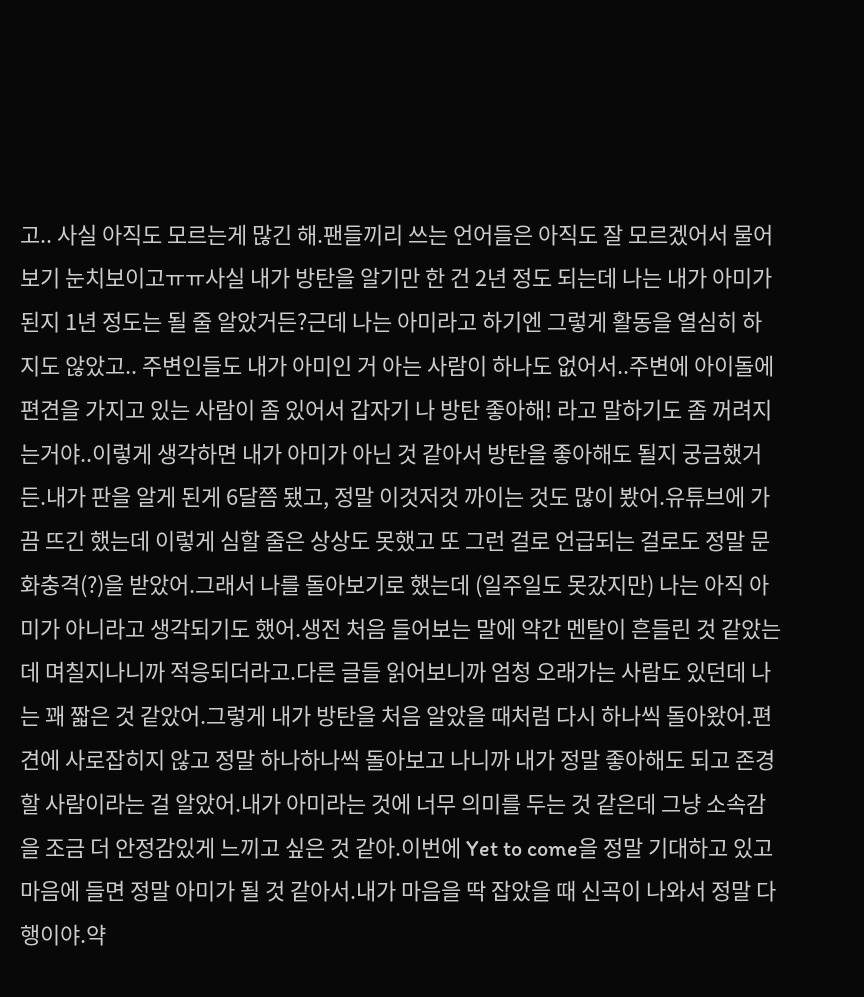고.. 사실 아직도 모르는게 많긴 해.팬들끼리 쓰는 언어들은 아직도 잘 모르겠어서 물어보기 눈치보이고ㅠㅠ사실 내가 방탄을 알기만 한 건 2년 정도 되는데 나는 내가 아미가 된지 1년 정도는 될 줄 알았거든?근데 나는 아미라고 하기엔 그렇게 활동을 열심히 하지도 않았고.. 주변인들도 내가 아미인 거 아는 사람이 하나도 없어서..주변에 아이돌에 편견을 가지고 있는 사람이 좀 있어서 갑자기 나 방탄 좋아해! 라고 말하기도 좀 꺼려지는거야..이렇게 생각하면 내가 아미가 아닌 것 같아서 방탄을 좋아해도 될지 궁금했거든.내가 판을 알게 된게 6달쯤 됐고, 정말 이것저것 까이는 것도 많이 봤어.유튜브에 가끔 뜨긴 했는데 이렇게 심할 줄은 상상도 못했고 또 그런 걸로 언급되는 걸로도 정말 문화충격(?)을 받았어.그래서 나를 돌아보기로 했는데 (일주일도 못갔지만) 나는 아직 아미가 아니라고 생각되기도 했어.생전 처음 들어보는 말에 약간 멘탈이 흔들린 것 같았는데 며칠지나니까 적응되더라고.다른 글들 읽어보니까 엄청 오래가는 사람도 있던데 나는 꽤 짧은 것 같았어.그렇게 내가 방탄을 처음 알았을 때처럼 다시 하나씩 돌아왔어.편견에 사로잡히지 않고 정말 하나하나씩 돌아보고 나니까 내가 정말 좋아해도 되고 존경할 사람이라는 걸 알았어.내가 아미라는 것에 너무 의미를 두는 것 같은데 그냥 소속감을 조금 더 안정감있게 느끼고 싶은 것 같아.이번에 Yet to come을 정말 기대하고 있고 마음에 들면 정말 아미가 될 것 같아서.내가 마음을 딱 잡았을 때 신곡이 나와서 정말 다행이야.약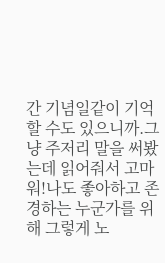간 기념일같이 기억할 수도 있으니까.그냥 주저리 말을 써봤는데 읽어줘서 고마워!나도 좋아하고 존경하는 누군가를 위해 그렇게 노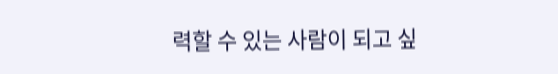력할 수 있는 사람이 되고 싶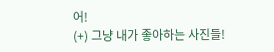어!
(+) 그냥 내가 좋아하는 사진들!